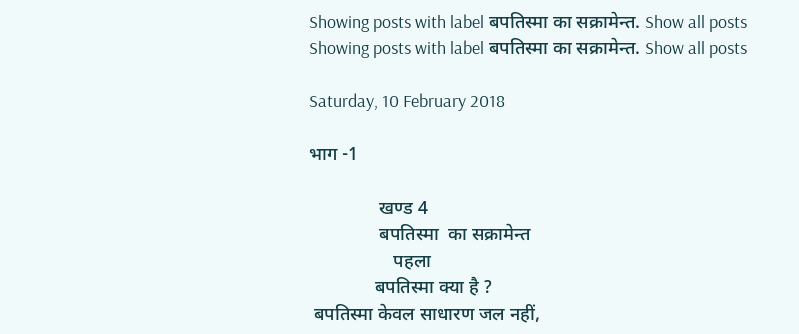Showing posts with label बपतिस्मा का सक्रामेन्त. Show all posts
Showing posts with label बपतिस्मा का सक्रामेन्त. Show all posts

Saturday, 10 February 2018

भाग -1

               खण्ड 4
               बपतिस्मा  का सक्रामेन्त
                  पहला
              बपतिस्मा क्या है ?
 बपतिस्मा केवल साधारण जल नहीं,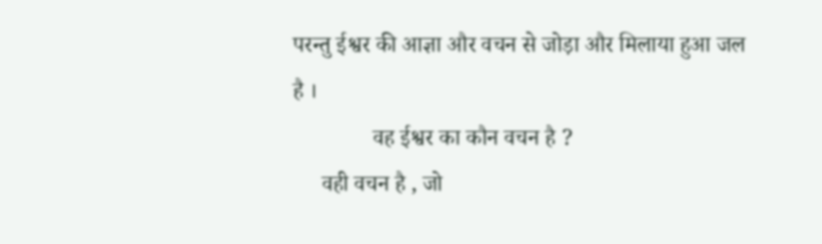परन्तु ईश्वर की आज्ञा और वचन से जोड़ा और मिलाया हुआ जल है ।
              वह ईश्वर का कौन वचन है ?
     वही वचन है , जो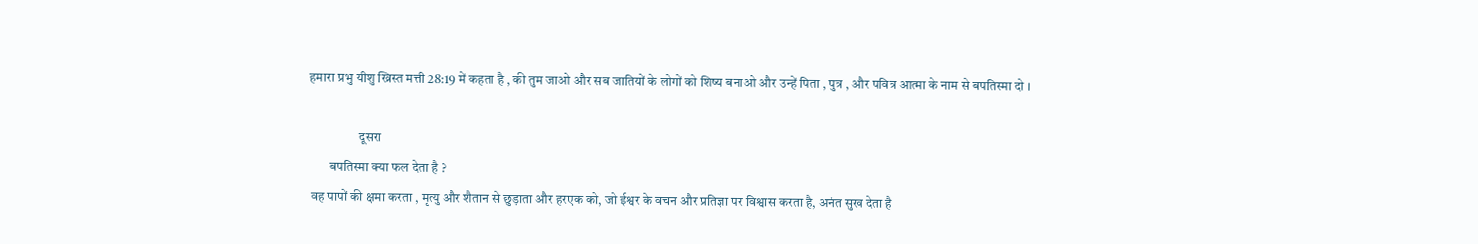हमारा प्रभु यीशु ख्रिस्त मत्ती 28:19 में कहता है , की तुम जाओ और सब जातियों के लोगों को शिष्य बनाओ और उन्हें पिता , पुत्र , और पवित्र आत्मा के नाम से बपतिस्मा दो ।

                   दूसरा
        बपतिस्मा क्या फल देता है ?
 वह पापों की क्षमा करता , मृत्यु और शैतान से छुड़ाता और हरएक को, जो ईश्वर के वचन और प्रतिज्ञा पर विश्वास करता है, अनंत सुख देता है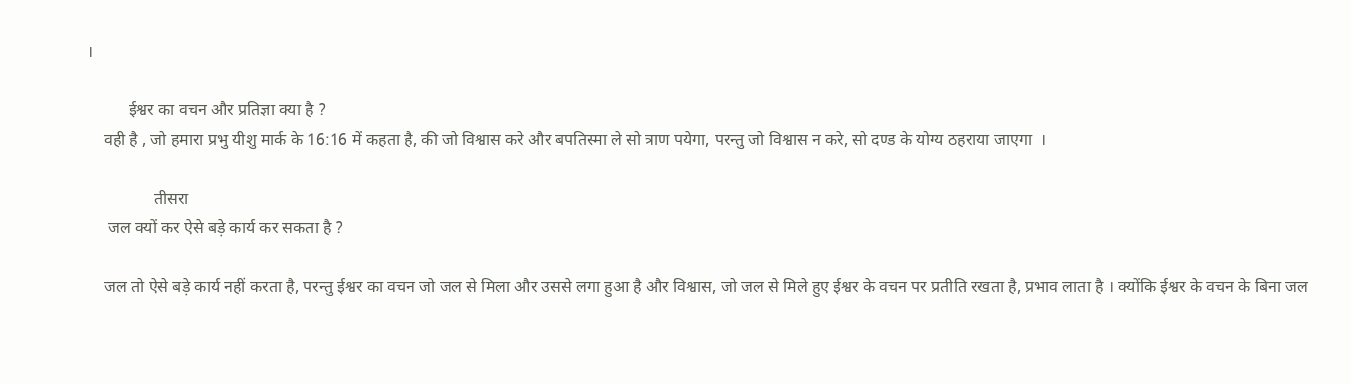।

          ईश्वर का वचन और प्रतिज्ञा क्या है ?
    वही है , जो हमारा प्रभु यीशु मार्क के 16:16 में कहता है, की जो विश्वास करे और बपतिस्मा ले सो त्राण पयेगा, परन्तु जो विश्वास न करे, सो दण्ड के योग्य ठहराया जाएगा  ।

                तीसरा
     जल क्यों कर ऐसे बड़े कार्य कर सकता है ?

    जल तो ऐसे बड़े कार्य नहीं करता है, परन्तु ईश्वर का वचन जो जल से मिला और उससे लगा हुआ है और विश्वास, जो जल से मिले हुए ईश्वर के वचन पर प्रतीति रखता है, प्रभाव लाता है । क्योंकि ईश्वर के वचन के बिना जल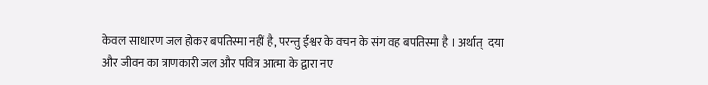केवल साधारण जल होकर बपतिस्मा नहीं है, परन्तु ईश्वर के वचन के संग वह बपतिस्मा है । अर्थात्  दया और जीवन का त्राणकारी जल और पवित्र आत्मा के द्वारा नए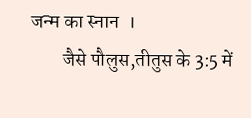जन्म का स्नान  ।
        जैसे पौलुस,तीतुस के 3:5 में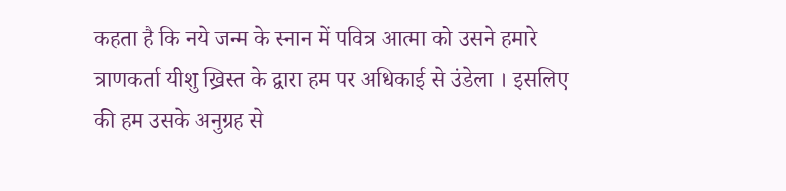कहता है कि नये जन्म के स्नान में पवित्र आत्मा को उसने हमारे त्राणकर्ता यीशु ख्रिस्त के द्वारा हम पर अधिकाई से उंडेला । इसलिए की हम उसके अनुग्रह से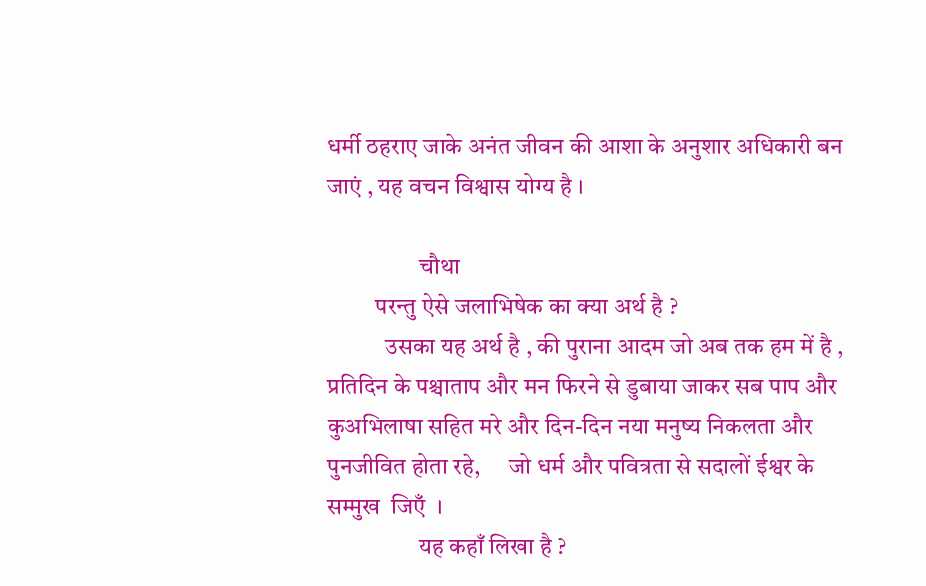धर्मी ठहराए जाके अनंत जीवन की आशा के अनुशार अधिकारी बन जाएं , यह वचन विश्वास योग्य है ।

                   चौथा
          परन्तु ऐसे जलाभिषेक का क्या अर्थ है ?
            उसका यह अर्थ है , की पुराना आदम जो अब तक हम में है , प्रतिदिन के पश्चाताप और मन फिरने से डुबाया जाकर सब पाप और कुअभिलाषा सहित मरे और दिन-दिन नया मनुष्य निकलता और पुनजीवित होता रहे,      जो धर्म और पवित्रता से सदालों ईश्वर के सम्मुख  जिएँ  ।
                   यह कहाँ लिखा है ?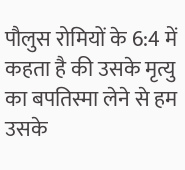पौलुस रोमियों के 6:4 में कहता है की उसके मृत्यु का बपतिस्मा लेने से हम उसके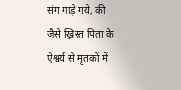संग गाड़े गये, की जैसे ख्रिस्त पिता के ऐश्वर्य से मृतकों में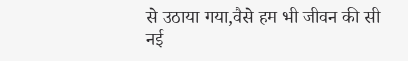से उठाया गया,वैसे हम भी जीवन की सी नई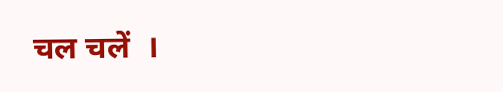चल चलें  ।